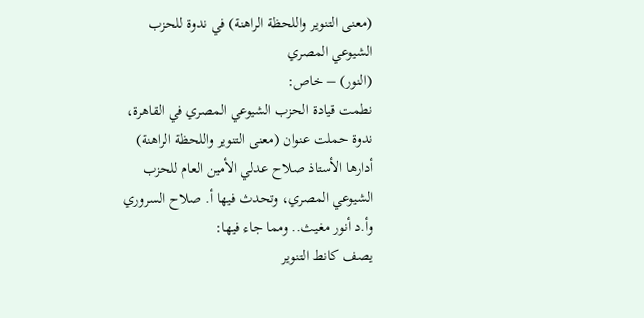(معنى التنوير واللحظة الراهنة) في ندوة للحزب الشيوعي المصري
(النور) – خاص:
نطمت قيادة الحزب الشيوعي المصري في القاهرة، ندوة حملت عنوان (معنى التنوير واللحظة الراهنة) أدارها الأستاذ صلاح عدلي الأمين العام للحزب الشيوعي المصري، وتحدث فيها أ. صلاح السروري وأ.د أنور مغيث.. ومما جاء فيها:
يصف كانط التنوير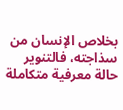بخلاص الإنسان من سذاجته، فالتنوير حالة معرفية متكاملة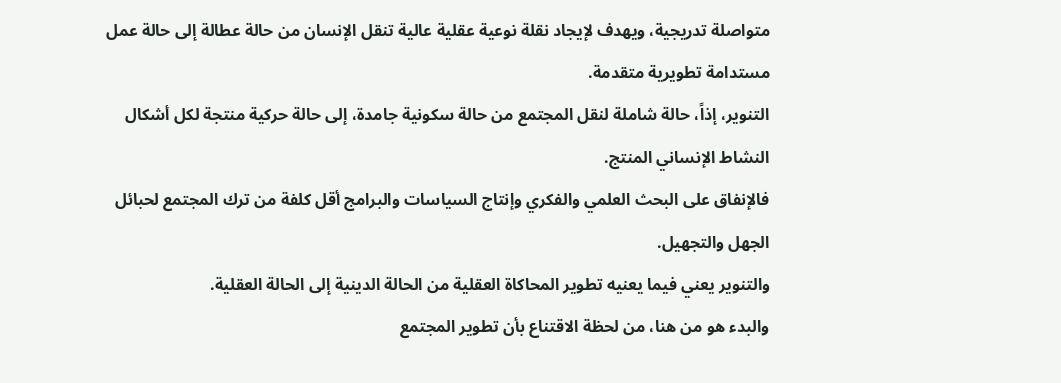متواصلة تدريجية، ويهدف لإيجاد نقلة نوعية عقلية عالية تنقل الإنسان من حالة عطالة إلى حالة عمل مستدامة تطويرية متقدمة.
التنوير، إذاً، حالة شاملة لنقل المجتمع من حالة سكونية جامدة، إلى حالة حركية منتجة لكل أشكال النشاط الإنساني المنتج.
فالإنفاق على البحث العلمي والفكري وإنتاج السياسات والبرامج أقل كلفة من ترك المجتمع لحبائل الجهل والتجهيل.
والتنوير يعني فيما يعنيه تطوير المحاكاة العقلية من الحالة الدينية إلى الحالة العقلية.
والبدء هو من هنا، من لحظة الاقتناع بأن تطوير المجتمع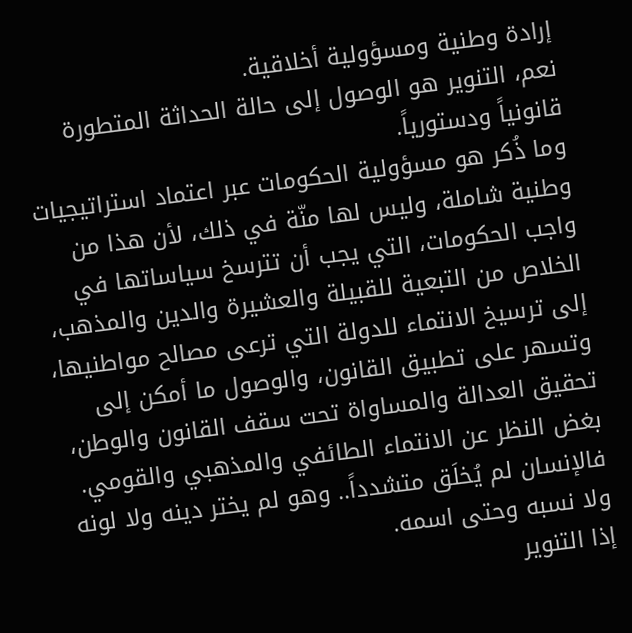إرادة وطنية ومسؤولية أخلاقية.
نعم، التنوير هو الوصول إلى حالة الحداثة المتطورة قانونياً ودستورياً.
وما ذُكر هو مسؤولية الحكومات عبر اعتماد استراتيجيات وطنية شاملة، وليس لها منّة في ذلك، لأن هذا من واجب الحكومات، التي يجب أن تترسخ سياساتها في الخلاص من التبعية للقبيلة والعشيرة والدين والمذهب، إلى ترسيخ الانتماء للدولة التي ترعى مصالح مواطنيها، وتسهر على تطبيق القانون، والوصول ما أمكن إلى تحقيق العدالة والمساواة تحت سقف القانون والوطن، بغض النظر عن الانتماء الطائفي والمذهبي والقومي. فالإنسان لم يُخلَق متشدداً.. وهو لم يختر دينه ولا لونه ولا نسبه وحتى اسمه.
إذا التنوير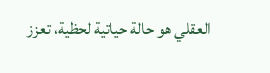العقلي هو حالة حياتية لحظية، تعزز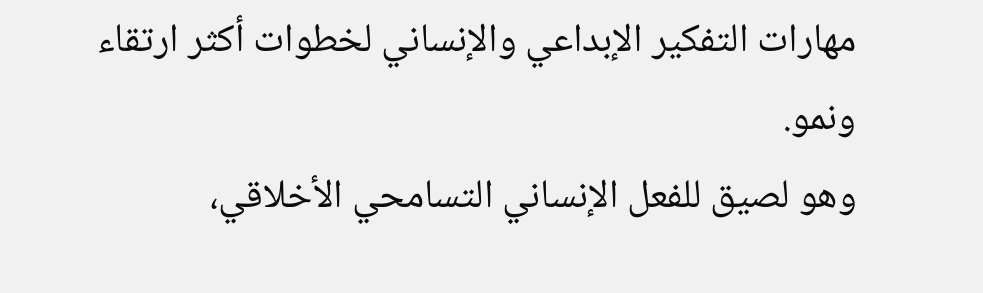مهارات التفكير الإبداعي والإنساني لخطوات أكثر ارتقاء ونمو.
وهو لصيق للفعل الإنساني التسامحي الأخلاقي،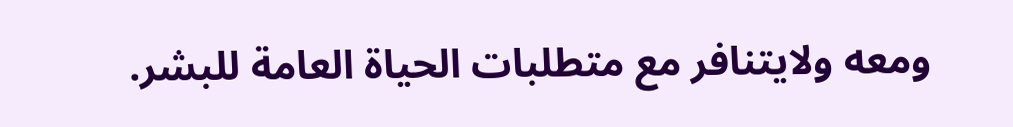ومعه ولايتنافر مع متطلبات الحياة العامة للبشر.